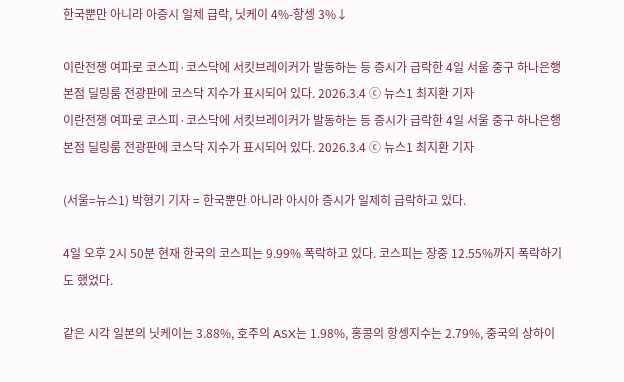한국뿐만 아니라 아증시 일제 급락, 닛케이 4%-항셍 3%↓

이란전쟁 여파로 코스피·코스닥에 서킷브레이커가 발동하는 등 증시가 급락한 4일 서울 중구 하나은행 본점 딜링룸 전광판에 코스닥 지수가 표시되어 있다. 2026.3.4 ⓒ 뉴스1 최지환 기자
이란전쟁 여파로 코스피·코스닥에 서킷브레이커가 발동하는 등 증시가 급락한 4일 서울 중구 하나은행 본점 딜링룸 전광판에 코스닥 지수가 표시되어 있다. 2026.3.4 ⓒ 뉴스1 최지환 기자

(서울=뉴스1) 박형기 기자 = 한국뿐만 아니라 아시아 증시가 일제히 급락하고 있다.

4일 오후 2시 50분 현재 한국의 코스피는 9.99% 폭락하고 있다. 코스피는 장중 12.55%까지 폭락하기도 했었다.

같은 시각 일본의 닛케이는 3.88%, 호주의 ASX는 1.98%, 홍콩의 항셍지수는 2.79%, 중국의 상하이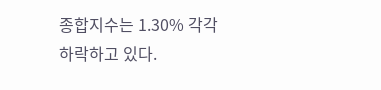종합지수는 1.30% 각각 하락하고 있다.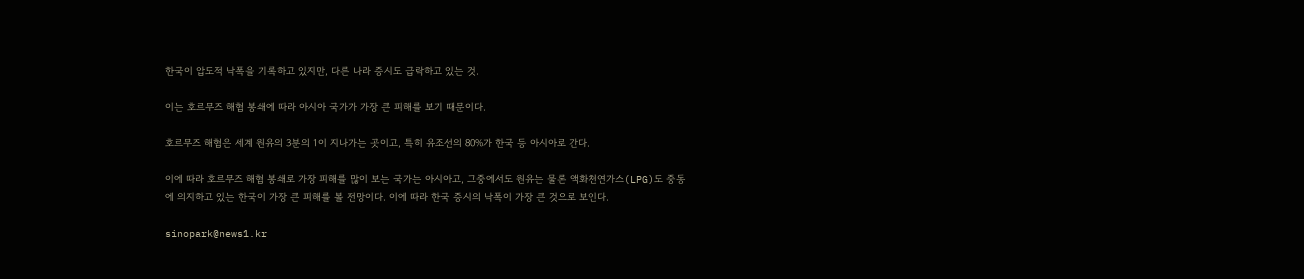한국이 압도적 낙폭을 기록하고 있지만, 다른 나라 증시도 급락하고 있는 것.

이는 호르무즈 해협 봉쇄에 따라 아시아 국가가 가장 큰 피해를 보기 때문이다.

호르무즈 해협은 세계 원유의 3분의 1이 지나가는 곳이고, 특히 유조선의 80%가 한국 등 아시아로 간다.

이에 따라 호르무즈 해협 봉쇄로 가장 피해를 많이 보는 국가는 아시아고, 그중에서도 원유는 물론 액화천연가스(LPG)도 중동에 의지하고 있는 한국이 가장 큰 피해를 볼 전망이다. 이에 따라 한국 증시의 낙폭이 가장 큰 것으로 보인다.

sinopark@news1.kr